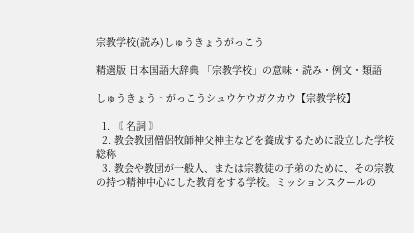宗教学校(読み)しゅうきょうがっこう

精選版 日本国語大辞典 「宗教学校」の意味・読み・例文・類語

しゅうきょう‐がっこうシュウケウガクカウ【宗教学校】

  1. 〘 名詞 〙
  2. 教会教団僧侶牧師神父神主などを養成するために設立した学校総称
  3. 教会や教団が一般人、または宗教徒の子弟のために、その宗教の持つ精神中心にした教育をする学校。ミッションスクールの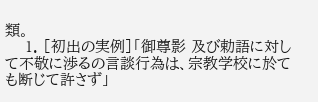類。
    1. [初出の実例]「御尊影 及び勅語に対して不敬に渉るの言談行為は、宗教学校に於ても断じて許さず」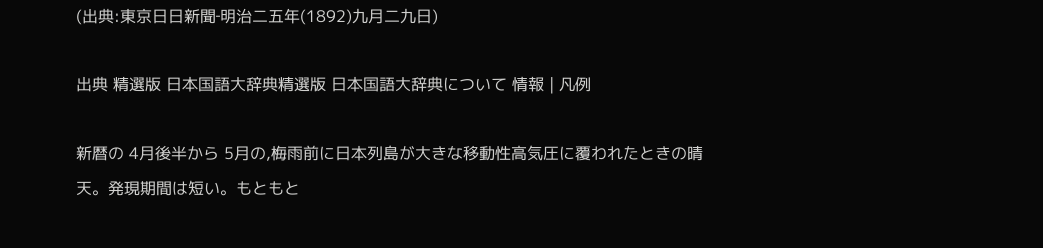(出典:東京日日新聞‐明治二五年(1892)九月二九日)

出典 精選版 日本国語大辞典精選版 日本国語大辞典について 情報 | 凡例

新暦の 4月後半から 5月の,梅雨前に日本列島が大きな移動性高気圧に覆われたときの晴天。発現期間は短い。もともと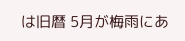は旧暦 5月が梅雨にあ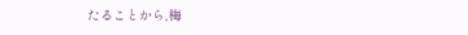たることから,梅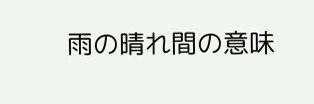雨の晴れ間の意味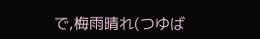で,梅雨晴れ(つゆば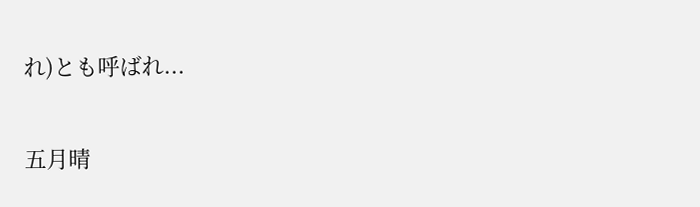れ)とも呼ばれ...

五月晴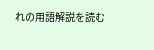れの用語解説を読む